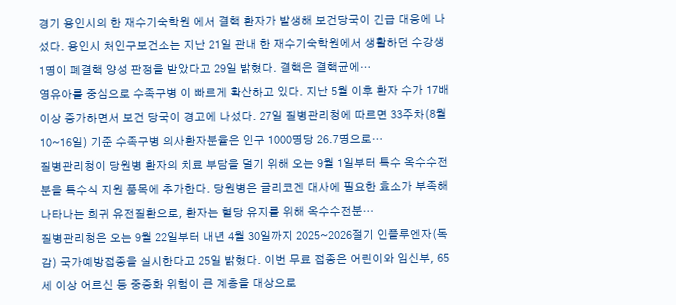경기 용인시의 한 재수기숙학원 에서 결핵 환자가 발생해 보건당국이 긴급 대응에 나섰다. 용인시 처인구보건소는 지난 21일 관내 한 재수기숙학원에서 생활하던 수강생 1명이 폐결핵 양성 판정을 받았다고 29일 밝혔다. 결핵은 결핵균에…
영유아를 중심으로 수족구병 이 빠르게 확산하고 있다. 지난 5월 이후 환자 수가 17배 이상 증가하면서 보건 당국이 경고에 나섰다. 27일 질병관리청에 따르면 33주차(8월 10~16일) 기준 수족구병 의사환자분율은 인구 1000명당 26.7명으로…
질병관리청이 당원병 환자의 치료 부담을 덜기 위해 오는 9월 1일부터 특수 옥수수전분을 특수식 지원 품목에 추가한다. 당원병은 글리코겐 대사에 필요한 효소가 부족해 나타나는 희귀 유전질환으로, 환자는 혈당 유지를 위해 옥수수전분…
질병관리청은 오는 9월 22일부터 내년 4월 30일까지 2025~2026절기 인플루엔자(독감) 국가예방접종을 실시한다고 25일 밝혔다. 이번 무료 접종은 어린이와 임신부, 65세 이상 어르신 등 중증화 위험이 큰 계층을 대상으로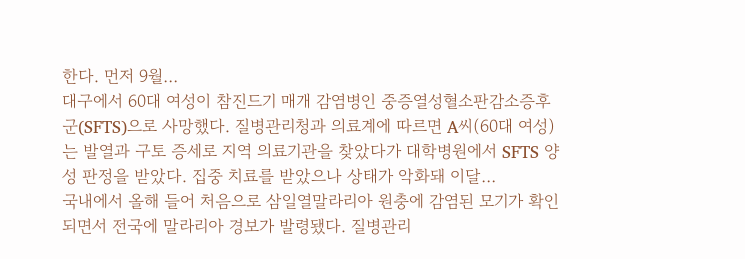한다. 먼저 9월…
대구에서 60대 여성이 참진드기 매개 감염병인 중증열성혈소판감소증후군(SFTS)으로 사망했다. 질병관리청과 의료계에 따르면 A씨(60대 여성)는 발열과 구토 증세로 지역 의료기관을 찾았다가 대학병원에서 SFTS 양성 판정을 받았다. 집중 치료를 받았으나 상태가 악화돼 이달…
국내에서 올해 들어 처음으로 삼일열말라리아 원충에 감염된 모기가 확인되면서 전국에 말라리아 경보가 발령됐다. 질병관리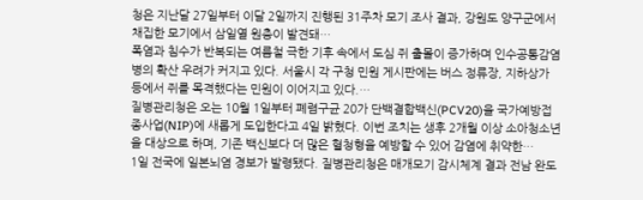청은 지난달 27일부터 이달 2일까지 진행된 31주차 모기 조사 결과, 강원도 양구군에서 채집한 모기에서 삼일열 원충이 발견돼…
폭염과 침수가 반복되는 여름철 극한 기후 속에서 도심 쥐 출몰이 증가하며 인수공통감염병의 확산 우려가 커지고 있다. 서울시 각 구청 민원 게시판에는 버스 정류장, 지하상가 등에서 쥐를 목격했다는 민원이 이어지고 있다.…
질병관리청은 오는 10월 1일부터 폐렴구균 20가 단백결합백신(PCV20)을 국가예방접종사업(NIP)에 새롭게 도입한다고 4일 밝혔다. 이번 조치는 생후 2개월 이상 소아청소년을 대상으로 하며, 기존 백신보다 더 많은 혈청형을 예방할 수 있어 감염에 취약한…
1일 전국에 일본뇌염 경보가 발령됐다. 질병관리청은 매개모기 감시체계 결과 전남 완도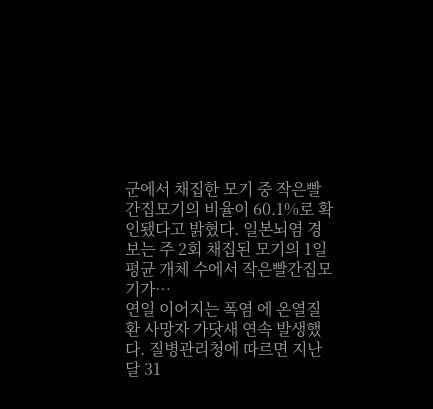군에서 채집한 모기 중 작은빨간집모기의 비율이 60.1%로 확인됐다고 밝혔다. 일본뇌염 경보는 주 2회 채집된 모기의 1일 평균 개체 수에서 작은빨간집모기가…
연일 이어지는 폭염 에 온열질환 사망자 가닷새 연속 발생했다. 질병관리청에 따르면 지난달 31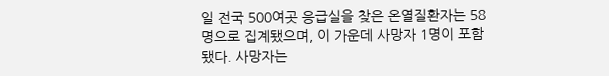일 전국 500여곳 응급실을 찾은 온열질환자는 58명으로 집계됐으며, 이 가운데 사망자 1명이 포함됐다. 사망자는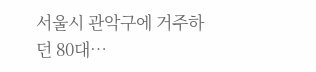서울시 관악구에 거주하던 80대…